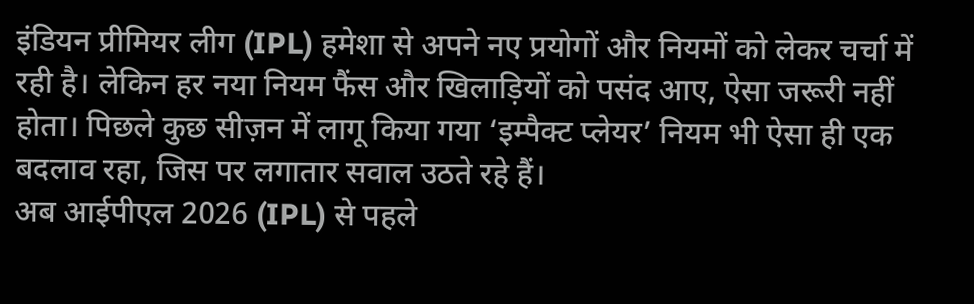इंडियन प्रीमियर लीग (IPL) हमेशा से अपने नए प्रयोगों और नियमों को लेकर चर्चा में रही है। लेकिन हर नया नियम फैंस और खिलाड़ियों को पसंद आए, ऐसा जरूरी नहीं होता। पिछले कुछ सीज़न में लागू किया गया ‘इम्पैक्ट प्लेयर’ नियम भी ऐसा ही एक बदलाव रहा, जिस पर लगातार सवाल उठते रहे हैं।
अब आईपीएल 2026 (IPL) से पहले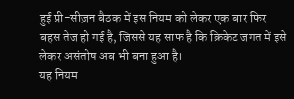हुई प्री-सीज़न बैठक में इस नियम को लेकर एक बार फिर बहस तेज हो गई है, जिससे यह साफ है कि क्रिकेट जगत में इसे लेकर असंतोष अब भी बना हुआ है।
यह नियम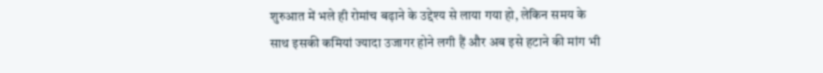शुरुआत में भले ही रोमांच बढ़ाने के उद्देश्य से लाया गया हो, लेकिन समय के साथ इसकी कमियां ज्यादा उजागर होने लगी हैं और अब इसे हटाने की मांग भी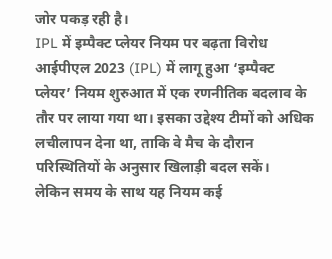जोर पकड़ रही है।
IPL में इम्पैक्ट प्लेयर नियम पर बढ़ता विरोध
आईपीएल 2023 (IPL) में लागू हुआ ‘इम्पैक्ट प्लेयर’ नियम शुरुआत में एक रणनीतिक बदलाव के तौर पर लाया गया था। इसका उद्देश्य टीमों को अधिक लचीलापन देना था, ताकि वे मैच के दौरान परिस्थितियों के अनुसार खिलाड़ी बदल सकें।
लेकिन समय के साथ यह नियम कई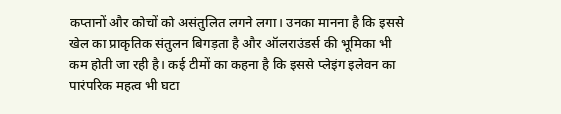कप्तानों और कोचों को असंतुलित लगने लगा। उनका मानना है कि इससे खेल का प्राकृतिक संतुलन बिगड़ता है और ऑलराउंडर्स की भूमिका भी कम होती जा रही है। कई टीमों का कहना है कि इससे प्लेइंग इलेवन का पारंपरिक महत्व भी घटा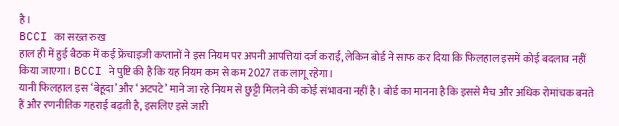है।
BCCI का सख्त रुख
हाल ही में हुई बैठक में कई फ्रेंचाइजी कप्तानों ने इस नियम पर अपनी आपत्तियां दर्ज कराईं, लेकिन बोर्ड ने साफ कर दिया कि फिलहाल इसमें कोई बदलाव नहीं किया जाएगा। BCCI ने पुष्टि की है कि यह नियम कम से कम 2027 तक लागू रहेगा।
यानी फिलहाल इस ‘बेहूदा’ और ‘अटपटे’ माने जा रहे नियम से छुट्टी मिलने की कोई संभावना नहीं है। बोर्ड का मानना है कि इससे मैच और अधिक रोमांचक बनते हैं और रणनीतिक गहराई बढ़ती है, इसलिए इसे जारी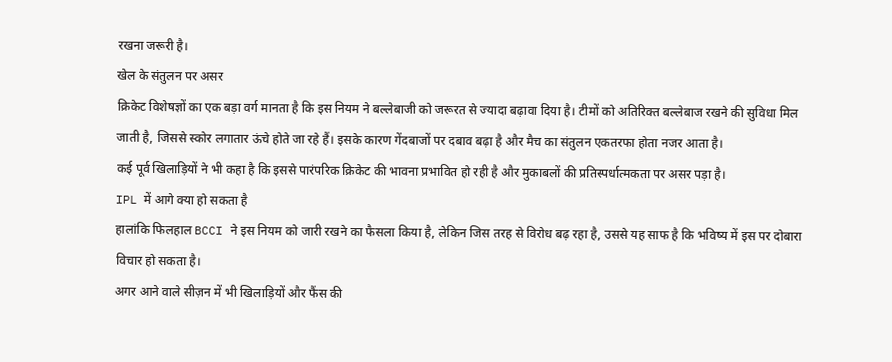रखना जरूरी है।
खेल के संतुलन पर असर
क्रिकेट विशेषज्ञों का एक बड़ा वर्ग मानता है कि इस नियम ने बल्लेबाजी को जरूरत से ज्यादा बढ़ावा दिया है। टीमों को अतिरिक्त बल्लेबाज रखने की सुविधा मिल जाती है, जिससे स्कोर लगातार ऊंचे होते जा रहे हैं। इसके कारण गेंदबाजों पर दबाव बढ़ा है और मैच का संतुलन एकतरफा होता नजर आता है।
कई पूर्व खिलाड़ियों ने भी कहा है कि इससे पारंपरिक क्रिकेट की भावना प्रभावित हो रही है और मुकाबलों की प्रतिस्पर्धात्मकता पर असर पड़ा है।
IPL में आगे क्या हो सकता है
हालांकि फिलहाल BCCI ने इस नियम को जारी रखने का फैसला किया है, लेकिन जिस तरह से विरोध बढ़ रहा है, उससे यह साफ है कि भविष्य में इस पर दोबारा विचार हो सकता है।
अगर आने वाले सीज़न में भी खिलाड़ियों और फैंस की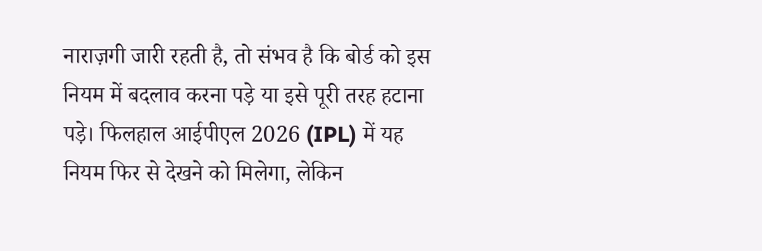नाराज़गी जारी रहती है, तो संभव है कि बोर्ड को इस नियम में बदलाव करना पड़े या इसे पूरी तरह हटाना पड़े। फिलहाल आईपीएल 2026 (IPL) में यह नियम फिर से देखने को मिलेगा, लेकिन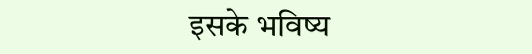इसके भविष्य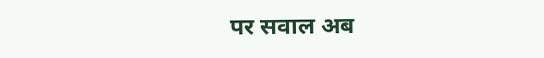पर सवाल अब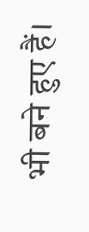भी बने हुए हैं।